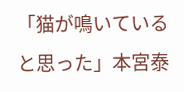「猫が鳴いていると思った」本宮泰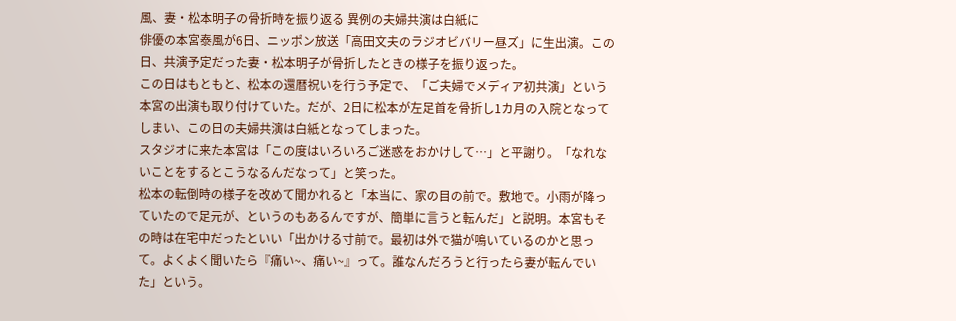風、妻・松本明子の骨折時を振り返る 異例の夫婦共演は白紙に
俳優の本宮泰風が6日、ニッポン放送「高田文夫のラジオビバリー昼ズ」に生出演。この日、共演予定だった妻・松本明子が骨折したときの様子を振り返った。
この日はもともと、松本の還暦祝いを行う予定で、「ご夫婦でメディア初共演」という本宮の出演も取り付けていた。だが、2日に松本が左足首を骨折し1カ月の入院となってしまい、この日の夫婦共演は白紙となってしまった。
スタジオに来た本宮は「この度はいろいろご迷惑をおかけして…」と平謝り。「なれないことをするとこうなるんだなって」と笑った。
松本の転倒時の様子を改めて聞かれると「本当に、家の目の前で。敷地で。小雨が降っていたので足元が、というのもあるんですが、簡単に言うと転んだ」と説明。本宮もその時は在宅中だったといい「出かける寸前で。最初は外で猫が鳴いているのかと思って。よくよく聞いたら『痛い~、痛い~』って。誰なんだろうと行ったら妻が転んでいた」という。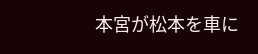本宮が松本を車に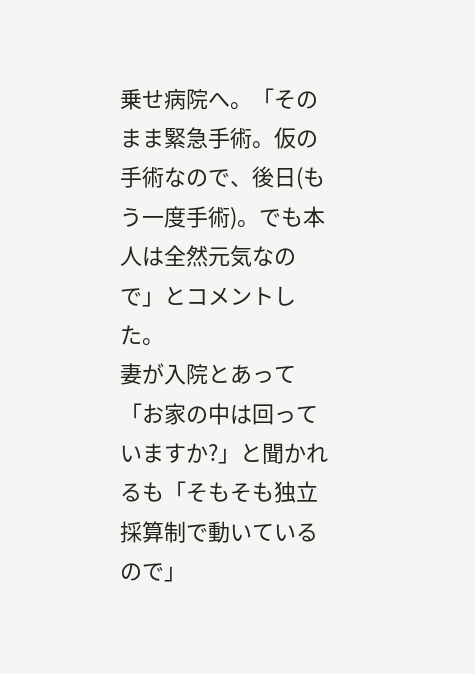乗せ病院へ。「そのまま緊急手術。仮の手術なので、後日(もう一度手術)。でも本人は全然元気なので」とコメントした。
妻が入院とあって「お家の中は回っていますか?」と聞かれるも「そもそも独立採算制で動いているので」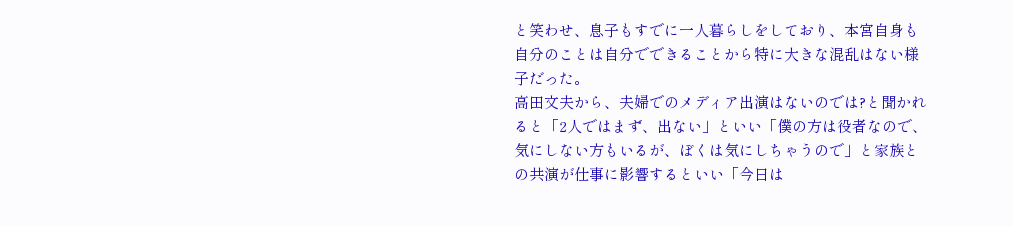と笑わせ、息子もすでに一人暮らしをしており、本宮自身も自分のことは自分でできることから特に大きな混乱はない様子だった。
高田文夫から、夫婦でのメディア出演はないのでは?と聞かれると「2人ではまず、出ない」といい「僕の方は役者なので、気にしない方もいるが、ぼくは気にしちゃうので」と家族との共演が仕事に影響するといい「今日は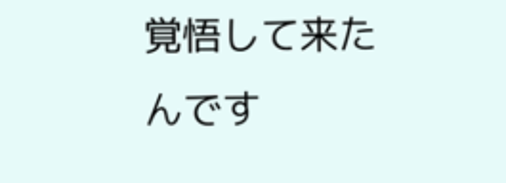覚悟して来たんです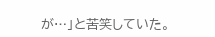が…」と苦笑していた。